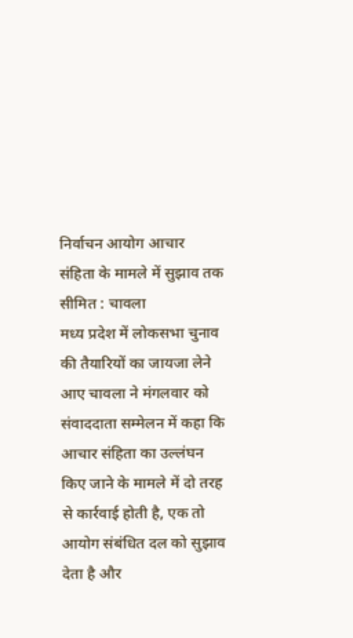निर्वाचन आयोग आचार संहिता के मामले में सुझाव तक सीमित : चावला
मध्य प्रदेश में लोकसभा चुनाव की तैयारियों का जायजा लेने आए चावला ने मंगलवार को संवाददाता सम्मेलन में कहा कि आचार संहिता का उल्लंघन किए जाने के मामले में दो तरह से कार्रवाई होती है, एक तो आयोग संबंधित दल को सुझाव देता है और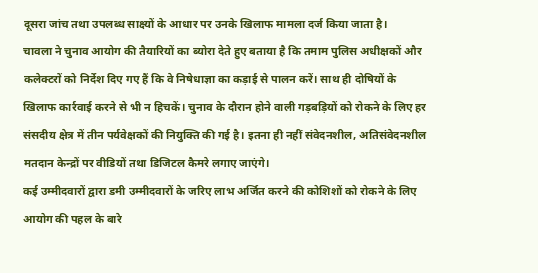दूसरा जांच तथा उपलब्ध साक्ष्यों के आधार पर उनके खिलाफ मामला दर्ज किया जाता है।
चावला ने चुनाव आयोग की तैयारियों का ब्योरा देते हुए बताया है कि तमाम पुलिस अधीक्षकों और कलेक्टरों को निर्देश दिए गए हैं कि वे निषेधाज्ञा का कड़ाई से पालन करें। साथ ही दोषियों के खिलाफ कार्रवाई करने से भी न हिचकें। चुनाव के दौरान होने वाली गड़बड़ियों को रोकने के लिए हर संसदीय क्षेत्र में तीन पर्यवेक्षकों की नियुक्ति की गई है। इतना ही नहीं संवेदनशील, अतिसंवेदनशील मतदान केन्द्रों पर वीडियों तथा डिजिटल कैमरे लगाए जाएंगे।
कई उम्मीदवारों द्वारा डमी उम्मीदवारों के जरिए लाभ अर्जित करने की कोशिशों को रोकने के लिए आयोग की पहल के बारे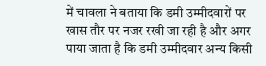में चावला ने बताया कि डमी उम्मीदवारों पर खास तौर पर नजर रखी जा रही है और अगर पाया जाता है कि डमी उम्मीदवार अन्य किसी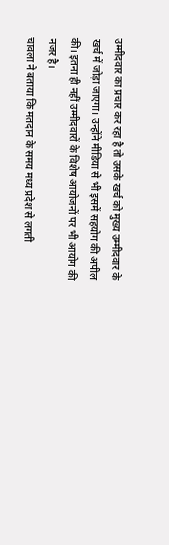उम्मीदवार का प्रचार कर रहा है तो उसके खर्च को मुख्य उम्मीदवार के खर्च में जोड़ा जाएगा। उन्होंने मीडिया से भी इसमें सहयोग की अपील की। इतना ही नहीं उम्मीदवारों के विशेष आयोजनों पर भी आयोग की नजर है।
चावला ने बताया कि मतदान के समय मध्य प्रदेश से लगती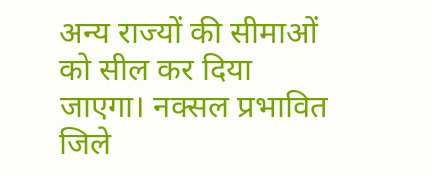अन्य राज्यों की सीमाओं को सील कर दिया जाएगा। नक्सल प्रभावित जिले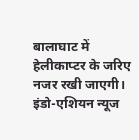बालाघाट में हेलीकाप्टर के जरिए नजर रखी जाएगी।
इंडो-एशियन न्यूज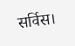सर्विस।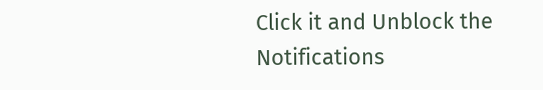Click it and Unblock the Notifications